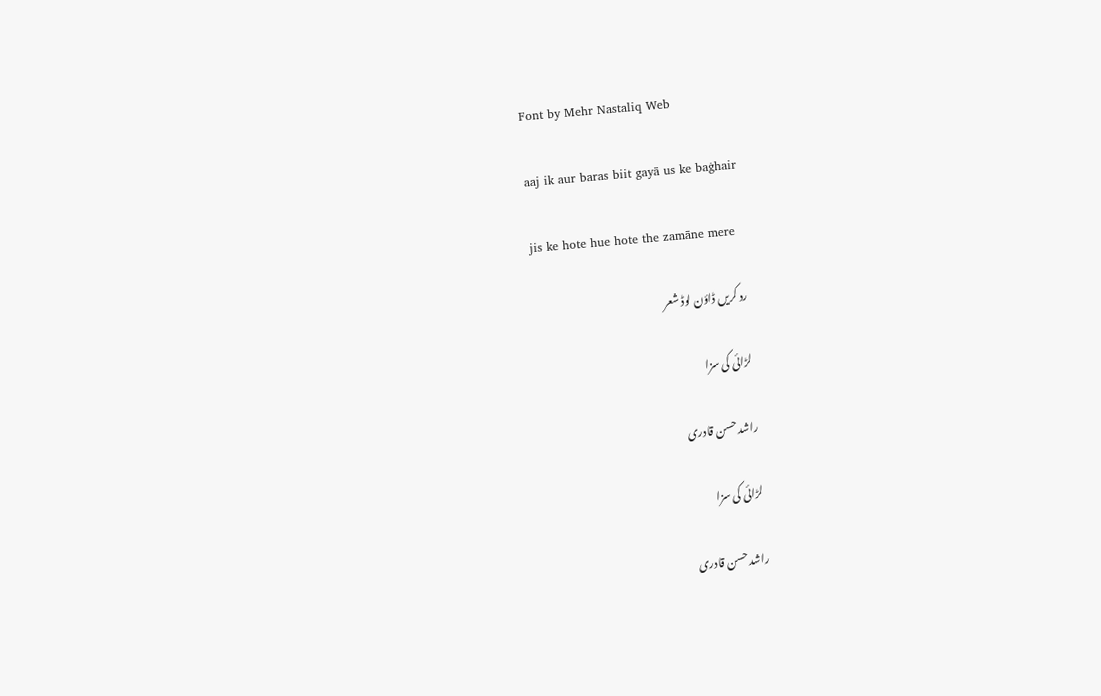Font by Mehr Nastaliq Web

aaj ik aur baras biit gayā us ke baġhair

jis ke hote hue hote the zamāne mere

رد کریں ڈاؤن لوڈ شعر

لڑائی کی سزا

راشد حسن قادری

لڑائی کی سزا

راشد حسن قادری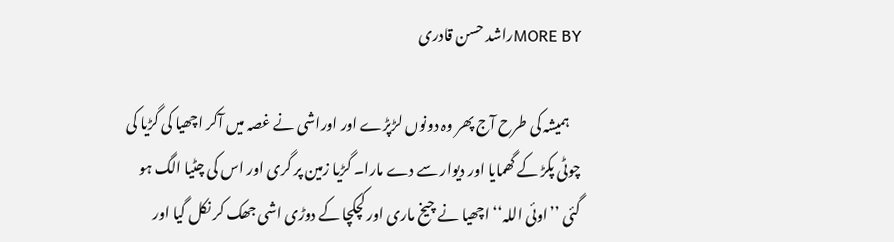MORE BYراشد حسن قادری

    ہمیشہ کی طرح آج پھر وہ دونوں لڑپڑے اور اوراشی نے غصہ میں آکر اچھیا کی گڑیا کی چوٹی پکڑ کے گھمایا اور دیوار سے دے مارا۔ گڑیا زمین پر گری اور اس کی چٹیا الگ ہو گئی ’’اوئی اللہ‘‘ اچھیا نے چیخ ماری اور کچکچا کے دوڑی اشی جھک کر نکل گیا اور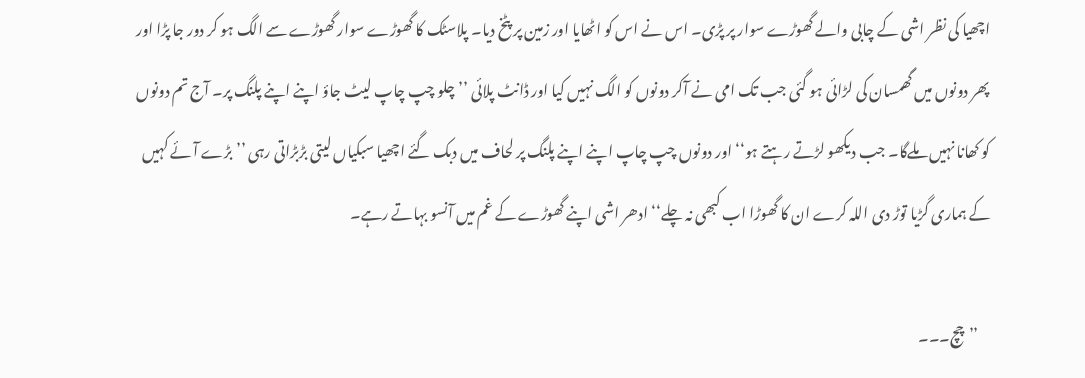اچھیا کی نظر اشی کے چابی والے گھوڑے سوار پر پڑی۔ اس نے اس کو اٹھایا اور زمین پر پٹخ دیا۔ پلاسٹک کا گھوڑے سوار گھوڑے سے الگ ہو کر دور جا پڑا اور پھر دونوں میں گھمسان کی لڑائی ہو گئی جب تک امی نے آکر دونوں کو الگ نہیں کیا اور ڈانٹ پلائی ’’چلو چپ چاپ لیٹ جاؤ اپنے اپنے پلنگ پر۔ آج تم دونوں کو کھانا نہیں ملےگا۔ جب دیکھو لڑتے رہتے ہو‘‘ اور دونوں چپ چاپ اپنے اپنے پلنگ پر لحاف میں دبک گئے اچھیا سبکیاں لیتی بڑبڑاتی رہی ’’بڑے آئے کہیں کے ہماری گڑیا توڑ دی اللہ کرے ان کا گھوڑا اب کبھی نہ چلے‘‘ ادھر اشی اپنے گھوڑے کے غم میں آنسو بہاتے رہے۔

    ’’چچ۔۔۔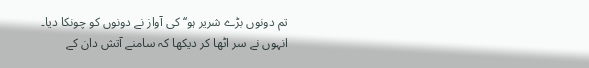تم دونوں بڑے شریر ہو‘‘ کی آواز نے دونوں کو چونکا دیا۔ انہوں نے سر اٹھا کر دیکھا کہ سامنے آتش دان کے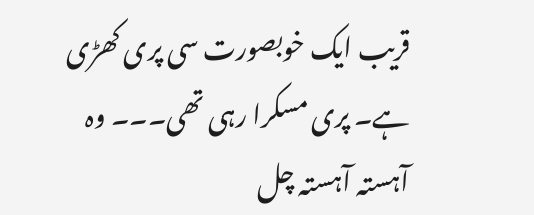قریب ایک خوبصورت سی پری کھڑی ہے۔ پری مسکرا رہی تھی۔۔۔ وہ آہستہ آہستہ چل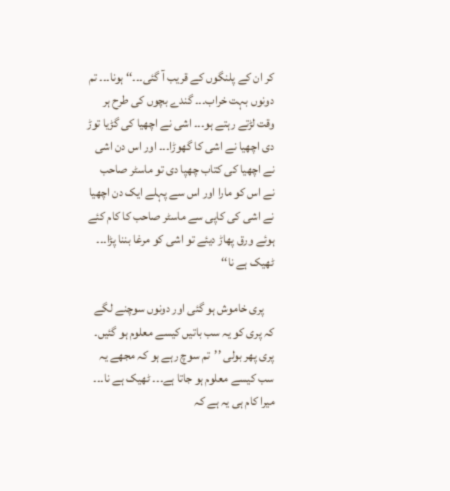کر ان کے پلنگوں کے قریب آ گئی۔۔۔‘‘ ہونا۔۔۔ تم دونوں بہت خراب۔۔۔ گندے بچوں کی طرح ہر وقت لڑتے رہتے ہو۔۔۔ اشی نے اچھیا کی گڑیا توڑ دی اچھیا نے اشی کا گھوڑا۔۔۔ اور اس دن اشی نے اچھیا کی کتاب چھپا دی تو ماسٹر صاحب نے اس کو مارا اور اس سے پہلے ایک دن اچھیا نے اشی کی کاپی سے ماسٹر صاحب کا کام کئے ہوئے ورق پھاڑ دیئے تو اشی کو مرغا بننا پڑا۔۔۔ ٹھیک ہے نا‘‘

    پری خاموش ہو گئی اور دونوں سوچنے لگے کہ پری کو یہ سب باتیں کیسے معلوم ہو گئیں۔ پری پھر بولی ’’تم سوچ رہے ہو کہ مجھے یہ سب کیسے معلوم ہو جاتا ہے۔۔۔ ٹھیک ہے نا۔۔۔ میرا کام ہی یہ ہے کہ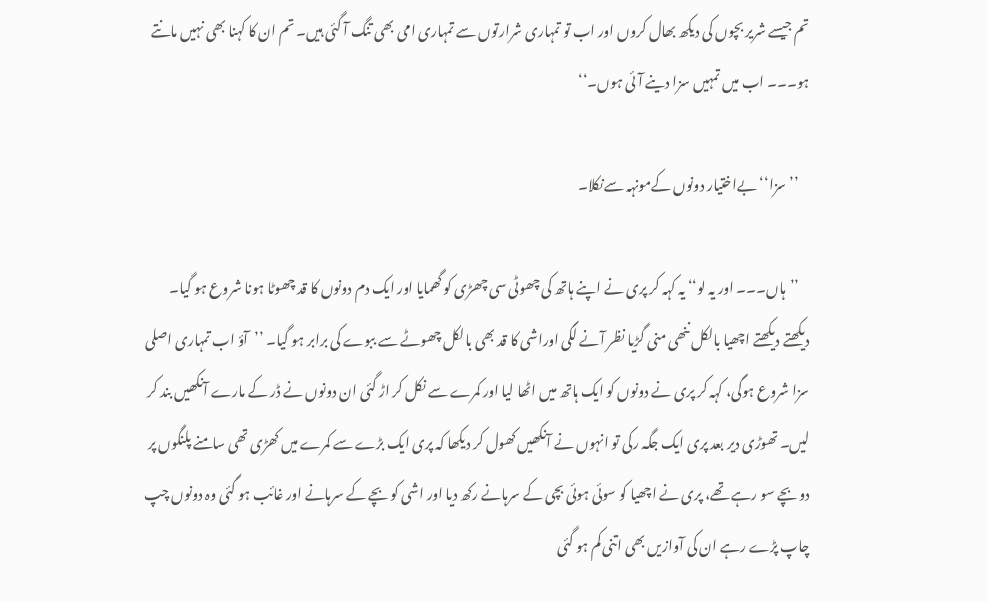تم جیسے شریر بچوں کی دیکھ بھال کروں اور اب تو تمہاری شرارتوں سے تمہاری امی بھی تنگ آ گئی ہیں۔ تم ان کا کہنا بھی نہیں مانتے ہو۔۔۔ اب میں تمہیں سزا دینے آئی ہوں۔‘‘

    ’’سزا‘‘ بےاختیار دونوں کےمونہہ سےنکلا۔

    ’’ہاں۔۔۔ اور یہ لو‘‘ یہ کہہ کر پری نے اپنے ہاتھ کی چھوٹی سی چھڑی کو گھمایا اور ایک دم دونوں کا قد چھوٹا ہونا شروع ہو گیا۔ دیکھتے دیکھتے اچھیا بالکل ننھی منی گڑیا نظر آنے لگی اوراشی کا قد بھی بالکل چھوٹے سے ببوے کی برابر ہو گیا۔ ’’آؤ اب تمہاری اصلی سزا شروع ہوگی، کہہ کر پری نے دونوں کو ایک ہاتھ میں اٹھا لیا اور کمرے سے نکل کر اڑ گئی ان دونوں نے ڈر کے مارے آنکھیں بند کر لیں۔ تھوڑی دیر بعد پری ایک جگہ رکی تو انہوں نے آنکھیں کھول کر دیکھا کہ پری ایک بڑے سے کمرے میں کھڑی تھی سامنے پلنگوں پر دو بچے سو رہے تھے، پری نے اچھیا کو سوئی ہوئی بچی کے سرہانے رکھ دیا اور اشی کو بچے کے سرہانے اور غائب ہو گئی وہ دونوں چپ چاپ پڑے رہے ان کی آوازیں بھی اتنی کم ہو گئی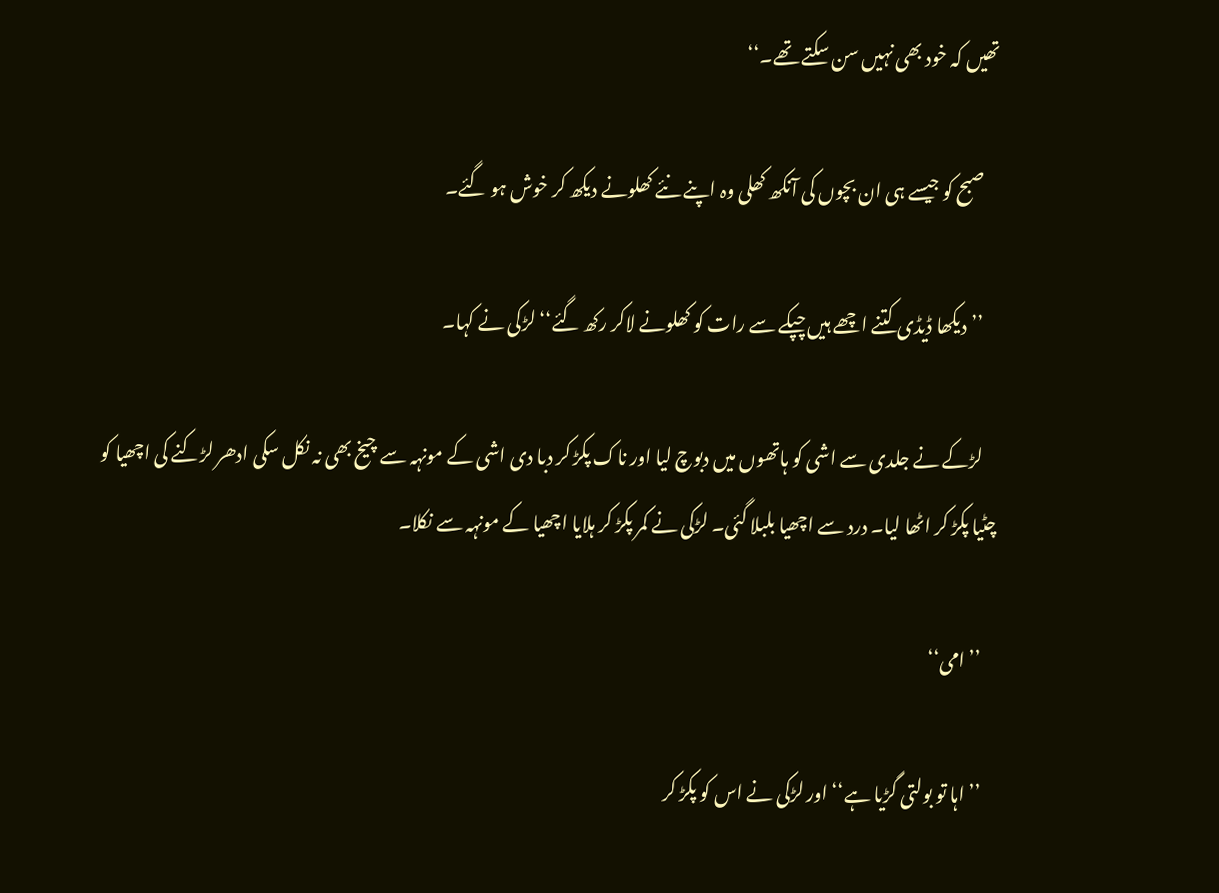تھیں کہ خود بھی نہیں سن سکتے تھے۔‘‘

    صبح کو جیسے ہی ان بچوں کی آنکھ کھلی وہ اپنے نئے کھلونے دیکھ کر خوش ہو گئے۔

    ’’دیکھا ڈیڈی کتنے اچھے ہیں چپکے سے رات کو کھلونے لاکر رکھ گئے‘‘ لڑکی نے کہا۔

    لڑکے نے جلدی سے اشی کو ہاتھوں میں دبوچ لیا اور ناک پکڑ کر دبا دی اشی کے مونہہ سے چیخ بھی نہ نکل سکی ادھر لڑکنے کی اچھیا کو چٹیا پکڑ کر اٹھا لیا۔ درد سے اچھیا بلبلا گئی۔ لڑکی نے کمر پکڑ کر ہلایا اچھیا کے مونہہ سے نکلا۔

    ’’امی‘‘

    ’’اہا تو بولتی گڑیا ہے‘‘ اور لڑکی نے اس کو پکڑ کر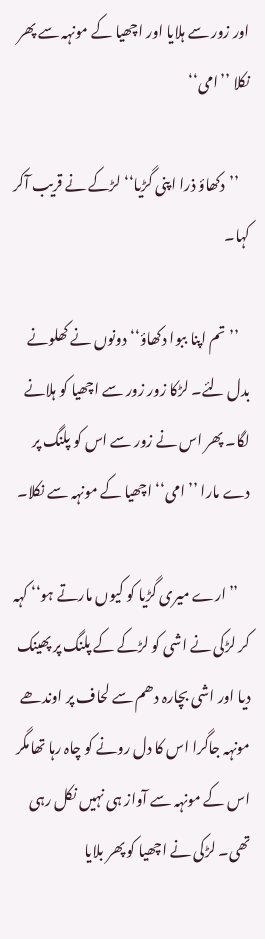اور زور سے ہلایا اور اچھیا کے مونہہ سے پھر نکلا ’’امی‘‘

    ’’دکھاؤ ذرا اپنی گڑیا‘‘ لڑکے نے قریب آکر کہا۔

    ’’تم اپنا ببوا دکھاؤ‘‘ دونوں نے کھلونے بدل لئے۔ لڑکا زور زور سے اچھیا کو ہلانے لگا۔ پھر اس نے زور سے اس کو پلنگ پر دے مارا ’’امی‘‘ اچھیا کے مونہہ سے نکلا۔

    ’’ارے میری گڑیا کو کیوں مارتے ہو‘‘ کہہ کر لڑکی نے اشی کو لڑکے کے پلنگ پر پھینک دیا اور اشی بچارہ دھم سے لحاف پر اوندھے مونہہ جاگرا اس کا دل رونے کو چاہ رہا تھامگر اس کے مونہہ سے آواز ہی نہیں نکل رہی تھی۔ لڑکی نے اچھیا کو پھر بلایا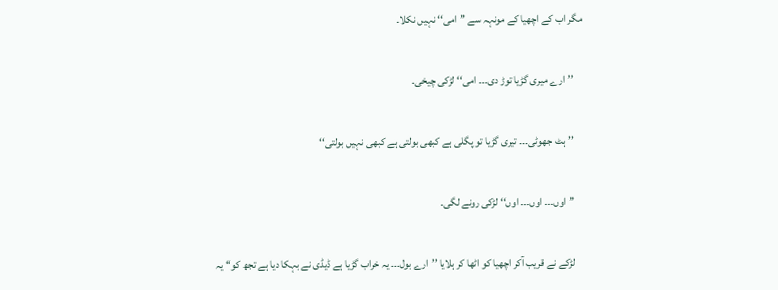مگر اب کے اچھیا کے مونہہ سے ’’امی‘‘ نہیں نکلا۔

    ’’ارے میری گڑیا توڑ دی۔۔۔ امی‘‘ لڑکی چیخی۔

    ’’ہٹ جھوٹی۔۔۔ تیری گڑیا تو پگلی ہے کبھی بولتی ہے کبھی نہیں بولتی‘‘

    ’’اوں۔۔۔ اوں۔۔۔ اوں‘‘ لڑکی رونے لگی۔

    لڑکے نے قریب آکر اچھیا کو اٹھا کر ہلایا ’’ارے بول۔۔۔ یہ خراب گڑیا ہے ڈیڈی نے بہکا دیا ہے تجھ کو‘‘ یہ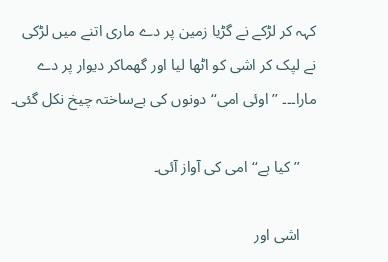کہہ کر لڑکے نے گڑیا زمین پر دے ماری اتنے میں لڑکی نے لپک کر اشی کو اٹھا لیا اور گھماکر دیوار پر دے مارا۔۔۔ ’’اوئی امی‘‘ دونوں کی بےساختہ چیخ نکل گئی۔

    ’’کیا ہے‘‘ امی کی آواز آئی۔

    اشی اور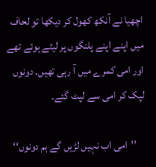اچھیا نے آنکھ کھول کر دیکھا تو لحاف میں اپنے اپنے پلنگوں پر لیٹے ہوئے تھے اور امی کمرے میں آ رہی تھیں۔ دونوں لپک کر امی سے لپٹ گئے۔

    ’’امی اب نہیں لڑیں گے ہم دونوں‘‘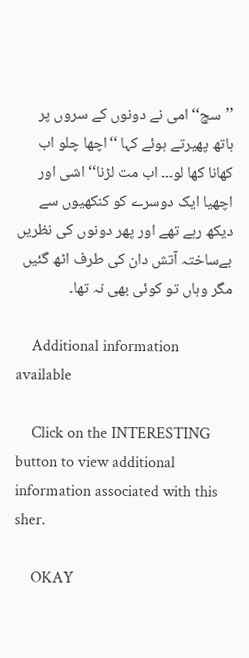’’سچ‘‘ امی نے دونوں کے سروں پر ہاتھ پھیرتے ہوئے کہا ‘‘اچھا چلو اب کھانا کھا لو۔۔۔ اب مت لڑنا‘‘ اشی اور اچھیا ایک دوسرے کو کنکھیوں سے دیکھ رہے تھے اور پھر دونوں کی نظریں بےساختہ آتش دان کی طرف اٹھ گئیں مگر وہاں تو کوئی بھی نہ تھا۔

    Additional information available

    Click on the INTERESTING button to view additional information associated with this sher.

    OKAY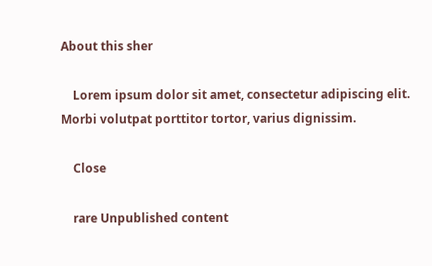About this sher

    Lorem ipsum dolor sit amet, consectetur adipiscing elit. Morbi volutpat porttitor tortor, varius dignissim.

    Close

    rare Unpublished content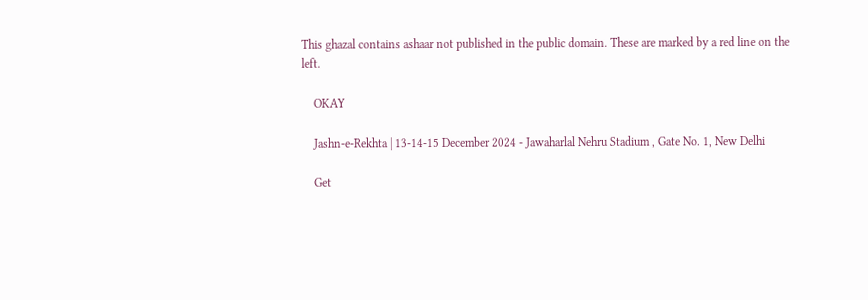This ghazal contains ashaar not published in the public domain. These are marked by a red line on the left.

    OKAY

    Jashn-e-Rekhta | 13-14-15 December 2024 - Jawaharlal Nehru Stadium , Gate No. 1, New Delhi

    Get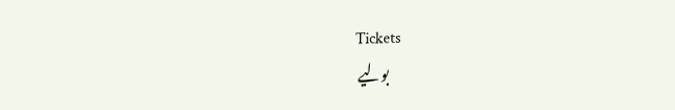Tickets
    بولیے